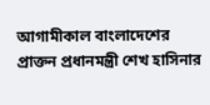আগামীকাল বাংলাদেশের প্রাক্তন প্রধানমন্ত্রী শেখ হাসিনার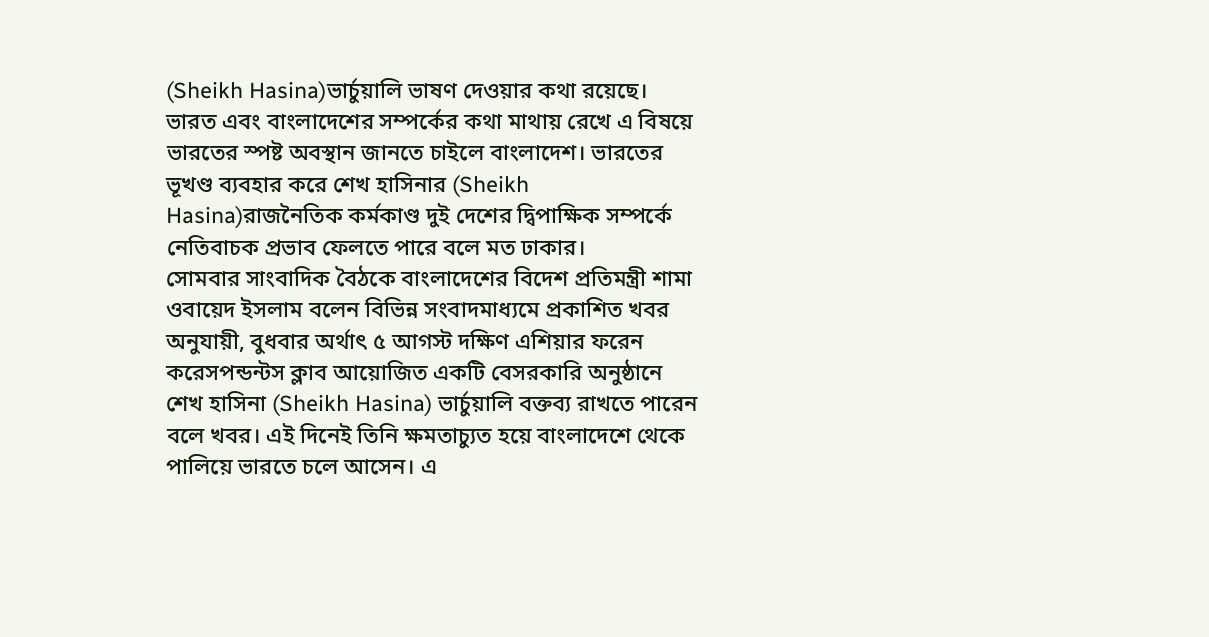(Sheikh Hasina)ভার্চুয়ালি ভাষণ দেওয়ার কথা রয়েছে। ভারত এবং বাংলাদেশের সম্পর্কের কথা মাথায় রেখে এ বিষয়ে ভারতের স্পষ্ট অবস্থান জানতে চাইলে বাংলাদেশ। ভারতের ভূখণ্ড ব্যবহার করে শেখ হাসিনার (Sheikh Hasina)রাজনৈতিক কর্মকাণ্ড দুই দেশের দ্বিপাক্ষিক সম্পর্কে নেতিবাচক প্রভাব ফেলতে পারে বলে মত ঢাকার।
সোমবার সাংবাদিক বৈঠকে বাংলাদেশের বিদেশ প্রতিমন্ত্রী শামা ওবায়েদ ইসলাম বলেন বিভিন্ন সংবাদমাধ্যমে প্রকাশিত খবর অনুযায়ী, বুধবার অর্থাৎ ৫ আগস্ট দক্ষিণ এশিয়ার ফরেন করেসপন্ডন্টস ক্লাব আয়োজিত একটি বেসরকারি অনুষ্ঠানে শেখ হাসিনা (Sheikh Hasina) ভার্চুয়ালি বক্তব্য রাখতে পারেন বলে খবর। এই দিনেই তিনি ক্ষমতাচ্যুত হয়ে বাংলাদেশে থেকে পালিয়ে ভারতে চলে আসেন। এ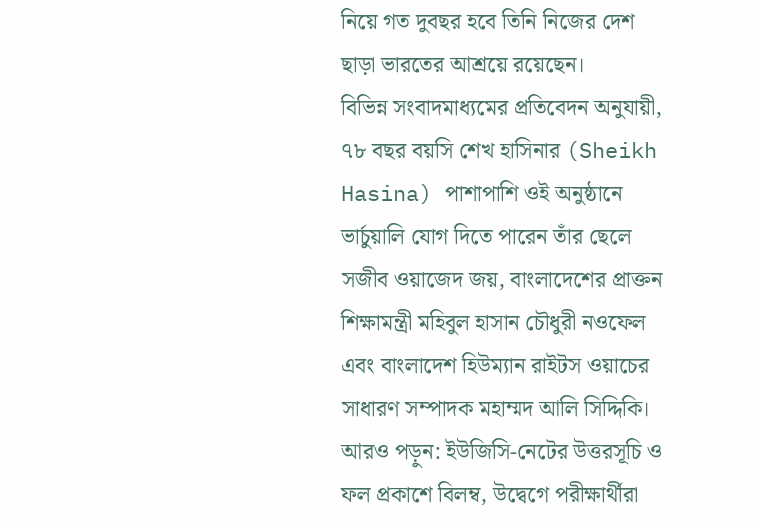নিয়ে গত দুবছর হবে তিনি নিজের দেশ ছাড়া ভারতের আশ্রয়ে রয়েছেন।
বিভিন্ন সংবাদমাধ্যমের প্রতিবেদন অনুযায়ী, ৭৮ বছর বয়সি শেখ হাসিনার (Sheikh Hasina) পাশাপাশি ওই অনুষ্ঠানে ভার্চুয়ালি যোগ দিতে পারেন তাঁর ছেলে সজীব ওয়াজেদ জয়, বাংলাদেশের প্রাক্তন শিক্ষামন্ত্রী মহিবুল হাসান চৌধুরী নওফেল এবং বাংলাদেশ হিউম্যান রাইটস ওয়াচের সাধারণ সম্পাদক মহাম্মদ আলি সিদ্দিকি।
আরও পড়ুন: ইউজিসি-নেটের উত্তরসূচি ও ফল প্রকাশে বিলম্ব, উদ্বেগে পরীক্ষার্থীরা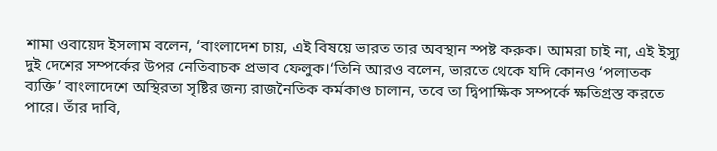শামা ওবায়েদ ইসলাম বলেন, ‘বাংলাদেশ চায়, এই বিষয়ে ভারত তার অবস্থান স্পষ্ট করুক। আমরা চাই না, এই ইস্যু দুই দেশের সম্পর্কের উপর নেতিবাচক প্রভাব ফেলুক।‘তিনি আরও বলেন, ভারতে থেকে যদি কোনও ‘পলাতক ব্যক্তি’ বাংলাদেশে অস্থিরতা সৃষ্টির জন্য রাজনৈতিক কর্মকাণ্ড চালান, তবে তা দ্বিপাক্ষিক সম্পর্কে ক্ষতিগ্রস্ত করতে পারে। তাঁর দাবি,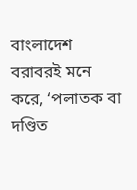বাংলাদেশ বরাবরই মনে করে, ‘পলাতক বা দণ্ডিত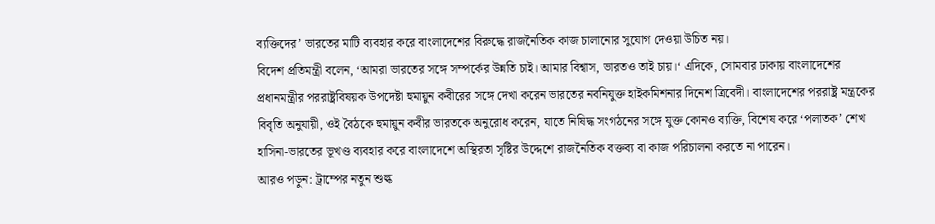ব্যক্তিদের’ ভারতের মাটি ব্যবহার করে বাংলাদেশের বিরুদ্ধে রাজনৈতিক কাজ চালানোর সুযোগ দেওয়া উচিত নয়।
বিদেশ প্রতিমন্ত্রী বলেন, ‘আমরা ভারতের সঙ্গে সম্পর্কের উন্নতি চাই। আমার বিশ্বাস, ভারতও তাই চায়।‘ এদিকে, সোমবার ঢাকায় বাংলাদেশের প্রধানমন্ত্রীর পররাষ্ট্রবিষয়ক উপদেষ্টা হুমায়ুন কবীরের সঙ্গে দেখা করেন ভারতের নবনিযুক্ত হাইকমিশনার দিনেশ ত্রিবেদী। বাংলাদেশের পররাষ্ট্র মন্ত্রকের বিবৃতি অনুযায়ী, ওই বৈঠকে হুমায়ুন কবীর ভারতকে অনুরোধ করেন, যাতে নিষিদ্ধ সংগঠনের সঙ্গে যুক্ত কোনও ব্যক্তি, বিশেষ করে ‘পলাতক’ শেখ হাসিনা-ভারতের ভূখণ্ড ব্যবহার করে বাংলাদেশে অস্থিরতা সৃষ্টির উদ্দেশে রাজনৈতিক বক্তব্য বা কাজ পরিচালনা করতে না পারেন।
আরও পড়ুন: ট্রাম্পের নতুন শুল্ক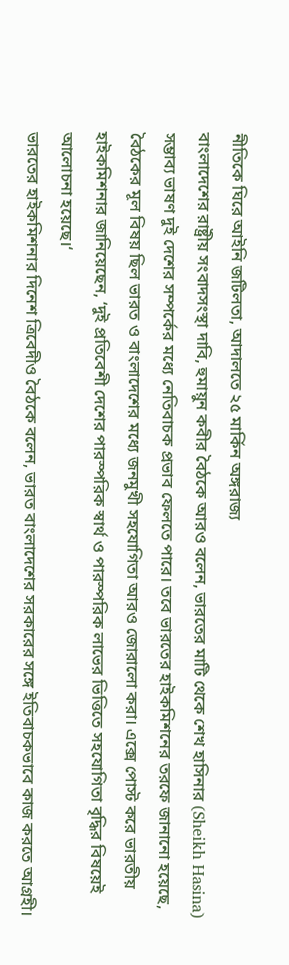নীতিকে ঘিরে আইনি জটিলতা, আদালতে ২৫ মার্কিন অঙ্গরাজ্য
বাংলাদেশের রাষ্ট্রীয় সংবাদসংস্থা দাবি, হুমায়ুন কবীর বৈঠকে আরও বলেন, ভারতের মাটি থেকে শেখ হাসিনার (Sheikh Hasina) সম্ভাব্য ভাষণ দুই দেশের সম্পর্কের মধ্যে নেতিবাচক প্রভাব ফেলতে পারে। তবে ভারতের হাইকমিশনের তরফে জানানো হয়েছে, বৈঠকের মূল বিষয় ছিল ভারত ও বাংলাদেশের মধ্যে জনমুখী সহযোগিতা আরও জোরালো করা। এক্সে পোস্ট করে ভারতীয় হাইকমিশনার জানিয়েছেন, ‘দুই প্রতিবেশী দেশের পারস্পরিক স্বার্থ ও পারস্পরিক লাভের ভিত্তিতে সহযোগিতা বৃদ্ধির বিষয়েই আলোচনা হয়েছে।‘
ভারতের হাইকমিশনার দিনেশ ত্রিবেদীও বৈঠকে বলেন, ভারত বাংলাদেশের সরকারের সঙ্গে ইতিবাচকভাবে কাজ করতে আগ্রহী।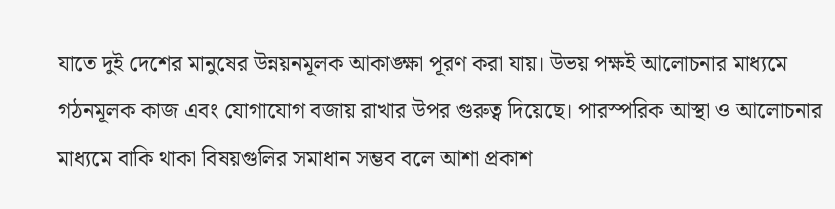যাতে দুই দেশের মানুষের উন্নয়নমূলক আকাঙ্ক্ষা পূরণ করা যায়। উভয় পক্ষই আলোচনার মাধ্যমে গঠনমূলক কাজ এবং যোগাযোগ বজায় রাখার উপর গুরুত্ব দিয়েছে। পারস্পরিক আস্থা ও আলোচনার মাধ্যমে বাকি থাকা বিষয়গুলির সমাধান সম্ভব বলে আশা প্রকাশ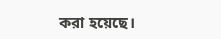করা হয়েছে।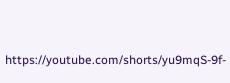https://youtube.com/shorts/yu9mqS-9f-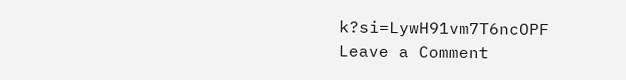k?si=LywH91vm7T6ncOPF
Leave a Comment